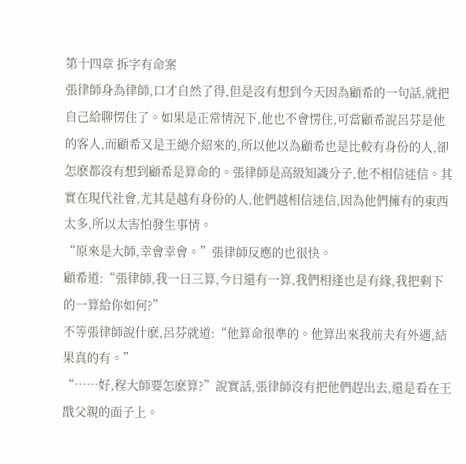第十四章 拆字有命案
張律師身為律師,口才自然了得,但是沒有想到今天因為顧希的一句話,就把自己給聊愣住了。如果是正常情況下,他也不會愣住,可當顧希說呂芬是他的客人,而顧希又是王總介紹來的,所以他以為顧希也是比較有身份的人,卻怎麽都沒有想到顧希是算命的。張律師是高級知識分子,他不相信迷信。其實在現代社會,尤其是越有身份的人,他們越相信迷信,因為他們擁有的東西太多,所以太害怕發生事情。
“原來是大師,幸會幸會。”張律師反應的也很快。
顧希道:“張律師,我一日三算,今日還有一算,我們相逢也是有緣,我把剩下的一算給你如何?”
不等張律師說什麽,呂芬就道:“他算命很準的。他算出來我前夫有外遇,結果真的有。”
“……好,程大師要怎麽算?”說實話,張律師沒有把他們趕出去,還是看在王戬父親的面子上。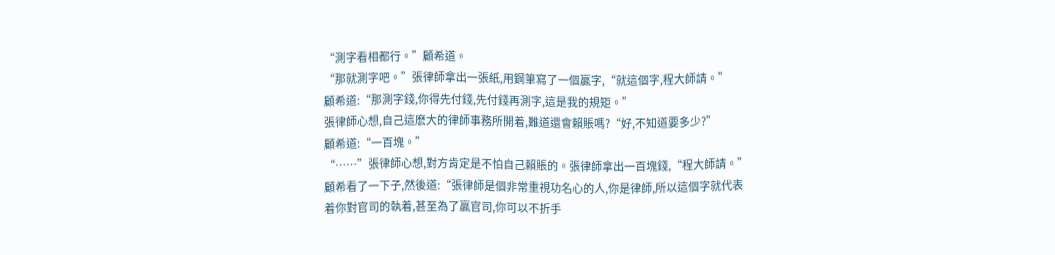“測字看相都行。”顧希道。
“那就測字吧。”張律師拿出一張紙,用鋼筆寫了一個贏字,“就這個字,程大師請。”
顧希道:“那測字錢,你得先付錢,先付錢再測字,這是我的規矩。”
張律師心想,自己這麽大的律師事務所開着,難道還會賴賬嗎?“好,不知道要多少?”
顧希道:“一百塊。”
“……”張律師心想,對方肯定是不怕自己賴賬的。張律師拿出一百塊錢,“程大師請。”
顧希看了一下子,然後道:“張律師是個非常重視功名心的人,你是律師,所以這個字就代表着你對官司的執着,甚至為了贏官司,你可以不折手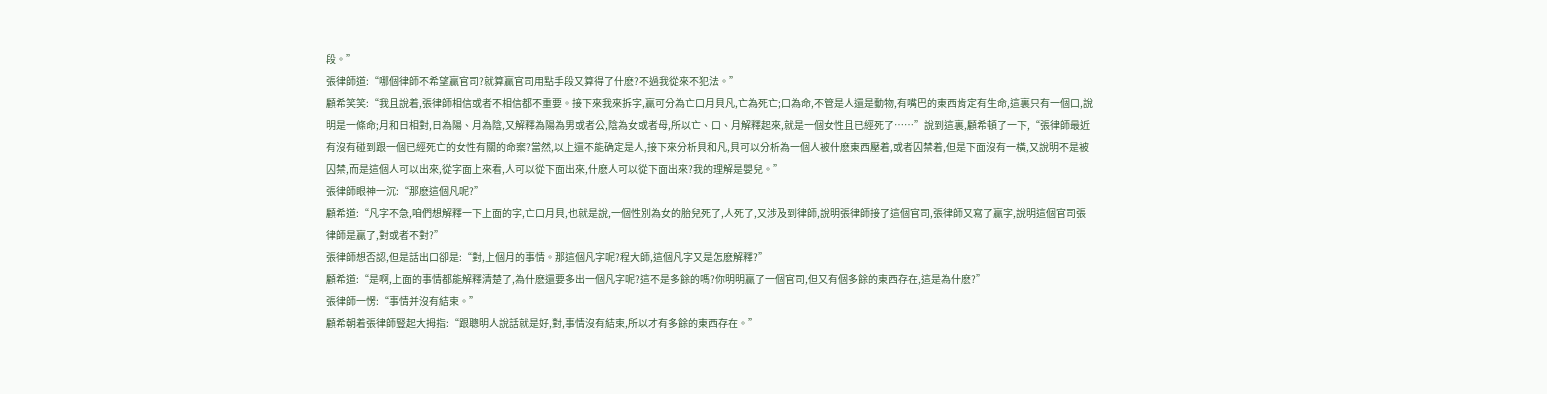段。”
張律師道:“哪個律師不希望贏官司?就算贏官司用點手段又算得了什麽?不過我從來不犯法。”
顧希笑笑:“我且說着,張律師相信或者不相信都不重要。接下來我來拆字,贏可分為亡口月貝凡,亡為死亡;口為命,不管是人還是動物,有嘴巴的東西肯定有生命,這裏只有一個口,說明是一條命;月和日相對,日為陽、月為陰,又解釋為陽為男或者公,陰為女或者母,所以亡、口、月解釋起來,就是一個女性且已經死了……”說到這裏,顧希頓了一下,“張律師最近有沒有碰到跟一個已經死亡的女性有關的命案?當然,以上還不能确定是人,接下來分析貝和凡,貝可以分析為一個人被什麽東西壓着,或者囚禁着,但是下面沒有一橫,又說明不是被囚禁,而是這個人可以出來,從字面上來看,人可以從下面出來,什麽人可以從下面出來?我的理解是嬰兒。”
張律師眼神一沉:“那麽這個凡呢?”
顧希道:“凡字不急,咱們想解釋一下上面的字,亡口月貝,也就是說,一個性別為女的胎兒死了,人死了,又涉及到律師,說明張律師接了這個官司,張律師又寫了贏字,說明這個官司張律師是贏了,對或者不對?”
張律師想否認,但是話出口卻是:“對,上個月的事情。那這個凡字呢?程大師,這個凡字又是怎麽解釋?”
顧希道:“是啊,上面的事情都能解釋清楚了,為什麽還要多出一個凡字呢?這不是多餘的嗎?你明明贏了一個官司,但又有個多餘的東西存在,這是為什麽?”
張律師一愣:“事情并沒有結束。”
顧希朝着張律師豎起大拇指:“跟聰明人說話就是好,對,事情沒有結束,所以才有多餘的東西存在。”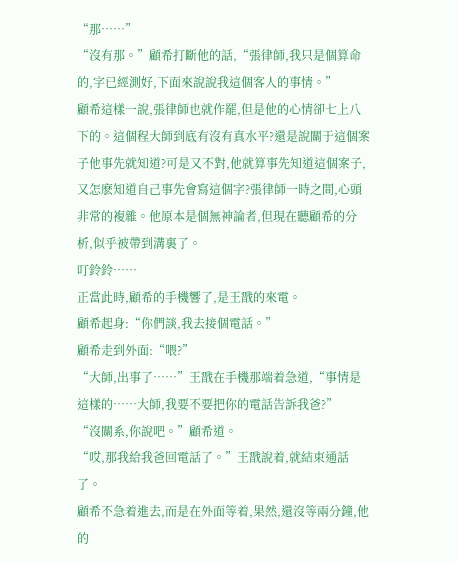“那……”
“沒有那。”顧希打斷他的話,“張律師,我只是個算命的,字已經測好,下面來說說我這個客人的事情。”
顧希這樣一說,張律師也就作罷,但是他的心情卻七上八下的。這個程大師到底有沒有真水平?還是說關于這個案子他事先就知道?可是又不對,他就算事先知道這個案子,又怎麽知道自己事先會寫這個字?張律師一時之間,心頭非常的複雜。他原本是個無神論者,但現在聽顧希的分析,似乎被帶到溝裏了。
叮鈴鈴……
正當此時,顧希的手機響了,是王戬的來電。
顧希起身:“你們談,我去接個電話。”
顧希走到外面:“喂?”
“大師,出事了……”王戬在手機那端着急道,“事情是這樣的……大師,我要不要把你的電話告訴我爸?”
“沒關系,你說吧。”顧希道。
“哎,那我給我爸回電話了。”王戬說着,就結束通話了。
顧希不急着進去,而是在外面等着,果然,還沒等兩分鐘,他的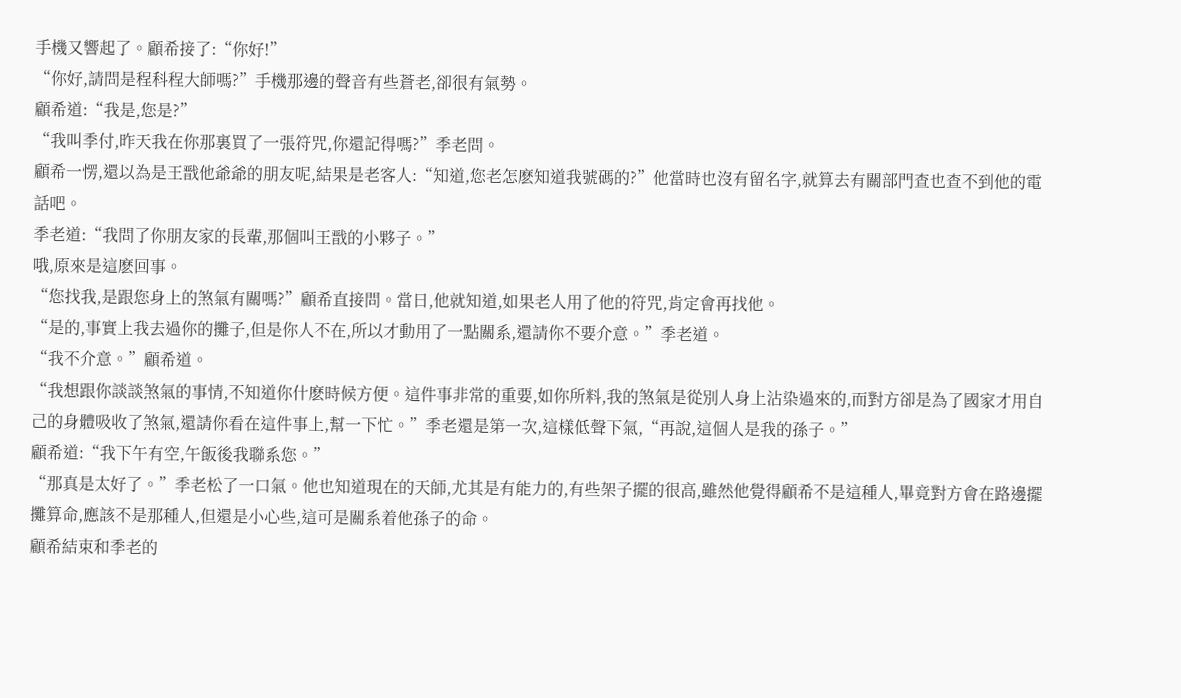手機又響起了。顧希接了:“你好!”
“你好,請問是程科程大師嗎?”手機那邊的聲音有些蒼老,卻很有氣勢。
顧希道:“我是,您是?”
“我叫季付,昨天我在你那裏買了一張符咒,你還記得嗎?”季老問。
顧希一愣,還以為是王戬他爺爺的朋友呢,結果是老客人:“知道,您老怎麽知道我號碼的?”他當時也沒有留名字,就算去有關部門查也查不到他的電話吧。
季老道:“我問了你朋友家的長輩,那個叫王戬的小夥子。”
哦,原來是這麽回事。
“您找我,是跟您身上的煞氣有關嗎?”顧希直接問。當日,他就知道,如果老人用了他的符咒,肯定會再找他。
“是的,事實上我去過你的攤子,但是你人不在,所以才動用了一點關系,還請你不要介意。”季老道。
“我不介意。”顧希道。
“我想跟你談談煞氣的事情,不知道你什麽時候方便。這件事非常的重要,如你所料,我的煞氣是從別人身上沾染過來的,而對方卻是為了國家才用自己的身體吸收了煞氣,還請你看在這件事上,幫一下忙。”季老還是第一次,這樣低聲下氣,“再說,這個人是我的孫子。”
顧希道:“我下午有空,午飯後我聯系您。”
“那真是太好了。”季老松了一口氣。他也知道現在的天師,尤其是有能力的,有些架子擺的很高,雖然他覺得顧希不是這種人,畢竟對方會在路邊擺攤算命,應該不是那種人,但還是小心些,這可是關系着他孫子的命。
顧希結束和季老的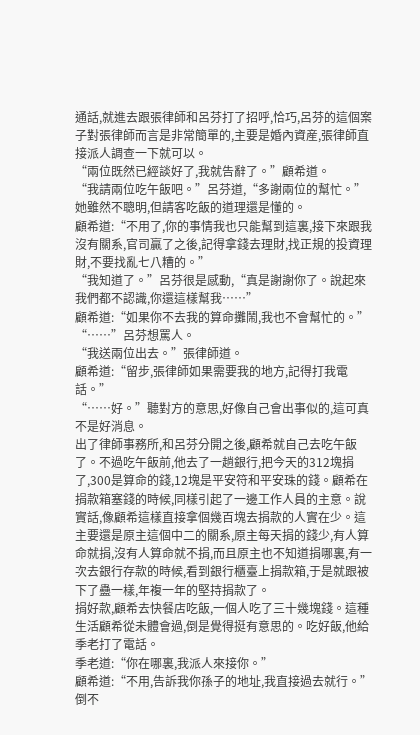通話,就進去跟張律師和呂芬打了招呼,恰巧,呂芬的這個案子對張律師而言是非常簡單的,主要是婚內資産,張律師直接派人調查一下就可以。
“兩位既然已經談好了,我就告辭了。”顧希道。
“我請兩位吃午飯吧。”呂芬道,“多謝兩位的幫忙。”她雖然不聰明,但請客吃飯的道理還是懂的。
顧希道:“不用了,你的事情我也只能幫到這裏,接下來跟我沒有關系,官司贏了之後,記得拿錢去理財,找正規的投資理財,不要找亂七八糟的。”
“我知道了。”呂芬很是感動,“真是謝謝你了。說起來我們都不認識,你還這樣幫我……”
顧希道:“如果你不去我的算命攤鬧,我也不會幫忙的。”
“……”呂芬想罵人。
“我送兩位出去。”張律師道。
顧希道:“留步,張律師如果需要我的地方,記得打我電話。”
“……好。”聽對方的意思,好像自己會出事似的,這可真不是好消息。
出了律師事務所,和呂芬分開之後,顧希就自己去吃午飯了。不過吃午飯前,他去了一趟銀行,把今天的312塊捐了,300是算命的錢,12塊是平安符和平安珠的錢。顧希在捐款箱塞錢的時候,同樣引起了一邊工作人員的主意。說實話,像顧希這樣直接拿個幾百塊去捐款的人實在少。這主要還是原主這個中二的關系,原主每天捐的錢少,有人算命就捐,沒有人算命就不捐,而且原主也不知道捐哪裏,有一次去銀行存款的時候,看到銀行櫃臺上捐款箱,于是就跟被下了蠱一樣,年複一年的堅持捐款了。
捐好款,顧希去快餐店吃飯,一個人吃了三十幾塊錢。這種生活顧希從未體會過,倒是覺得挺有意思的。吃好飯,他給季老打了電話。
季老道:“你在哪裏,我派人來接你。”
顧希道:“不用,告訴我你孫子的地址,我直接過去就行。”
倒不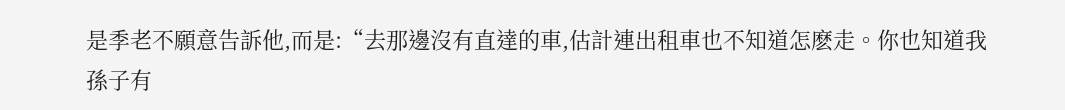是季老不願意告訴他,而是:“去那邊沒有直達的車,估計連出租車也不知道怎麽走。你也知道我孫子有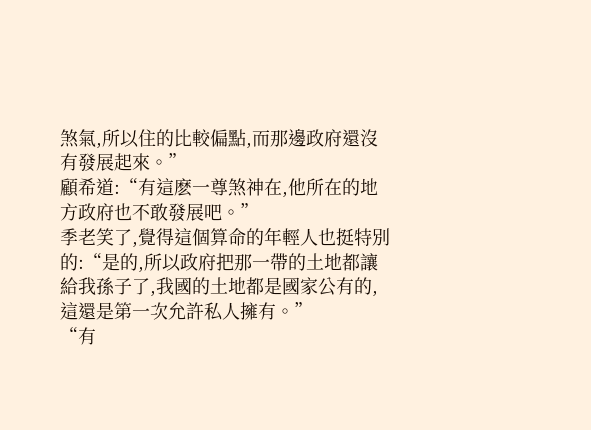煞氣,所以住的比較偏點,而那邊政府還沒有發展起來。”
顧希道:“有這麽一尊煞神在,他所在的地方政府也不敢發展吧。”
季老笑了,覺得這個算命的年輕人也挺特別的:“是的,所以政府把那一帶的土地都讓給我孫子了,我國的土地都是國家公有的,這還是第一次允許私人擁有。”
“有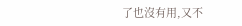了也沒有用,又不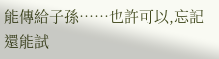能傳給子孫……也許可以,忘記還能試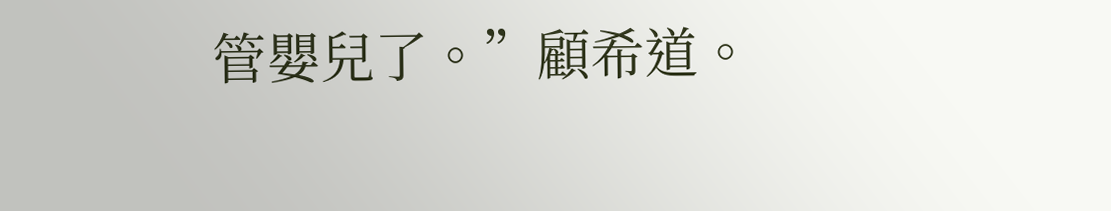管嬰兒了。”顧希道。